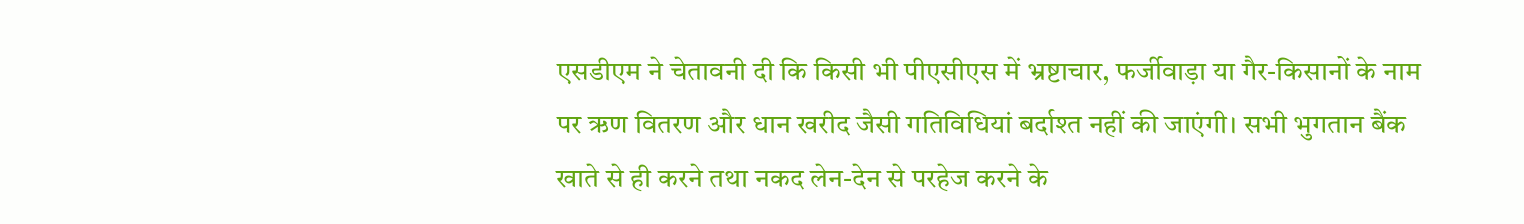एसडीएम ने चेतावनी दी कि किसी भी पीएसीएस में भ्रष्टाचार, फर्जीवाड़ा या गैर-किसानों के नाम पर ऋण वितरण और धान खरीद जैसी गतिविधियां बर्दाश्त नहीं की जाएंगी। सभी भुगतान बैंक खाते से ही करने तथा नकद लेन-देन से परहेज करने के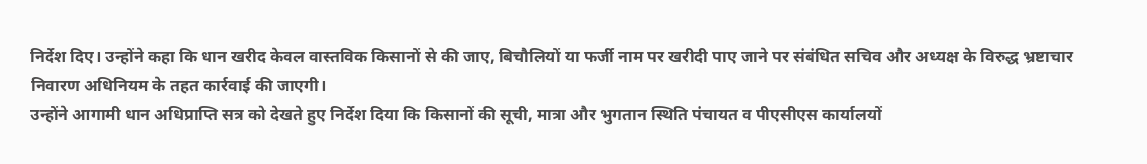निर्देश दिए। उन्होंने कहा कि धान खरीद केवल वास्तविक किसानों से की जाए, बिचौलियों या फर्जी नाम पर खरीदी पाए जाने पर संबंधित सचिव और अध्यक्ष के विरुद्ध भ्रष्टाचार निवारण अधिनियम के तहत कार्रवाई की जाएगी।
उन्होंने आगामी धान अधिप्राप्ति सत्र को देखते हुए निर्देश दिया कि किसानों की सूची, मात्रा और भुगतान स्थिति पंचायत व पीएसीएस कार्यालयों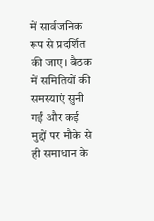में सार्वजनिक रूप से प्रदर्शित की जाए। बैठक में समितियों की समस्याएं सुनी गईं और कई मुद्दों पर मौके से ही समाधान के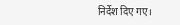निर्देश दिए गए।